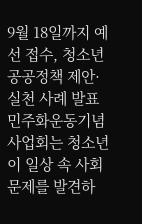9월 18일까지 예선 접수, 청소년 공공정책 제안·실천 사례 발표
민주화운동기념사업회는 청소년이 일상 속 사회문제를 발견하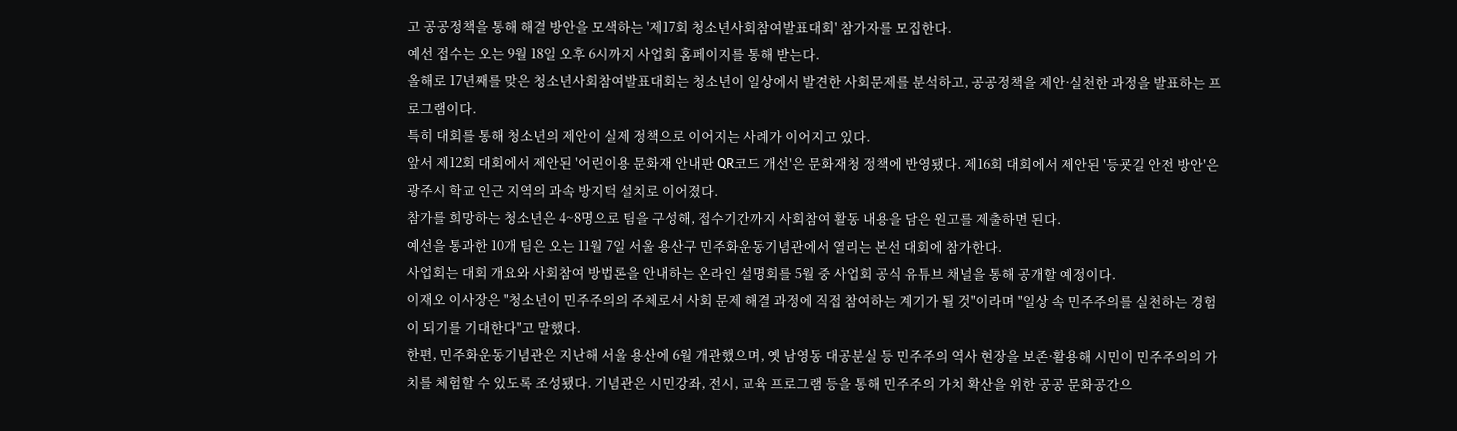고 공공정책을 통해 해결 방안을 모색하는 '제17회 청소년사회참여발표대회' 참가자를 모집한다.
예선 접수는 오는 9월 18일 오후 6시까지 사업회 홈페이지를 통해 받는다.
올해로 17년째를 맞은 청소년사회참여발표대회는 청소년이 일상에서 발견한 사회문제를 분석하고, 공공정책을 제안·실천한 과정을 발표하는 프로그램이다.
특히 대회를 통해 청소년의 제안이 실제 정책으로 이어지는 사례가 이어지고 있다.
앞서 제12회 대회에서 제안된 '어린이용 문화재 안내판 QR코드 개선'은 문화재청 정책에 반영됐다. 제16회 대회에서 제안된 '등굣길 안전 방안'은 광주시 학교 인근 지역의 과속 방지턱 설치로 이어졌다.
참가를 희망하는 청소년은 4~8명으로 팀을 구성해, 접수기간까지 사회참여 활동 내용을 담은 원고를 제출하면 된다.
예선을 통과한 10개 팀은 오는 11월 7일 서울 용산구 민주화운동기념관에서 열리는 본선 대회에 참가한다.
사업회는 대회 개요와 사회참여 방법론을 안내하는 온라인 설명회를 5월 중 사업회 공식 유튜브 채널을 통해 공개할 예정이다.
이재오 이사장은 "청소년이 민주주의의 주체로서 사회 문제 해결 과정에 직접 참여하는 계기가 될 것"이라며 "일상 속 민주주의를 실천하는 경험이 되기를 기대한다"고 말했다.
한편, 민주화운동기념관은 지난해 서울 용산에 6월 개관했으며, 옛 남영동 대공분실 등 민주주의 역사 현장을 보존·활용해 시민이 민주주의의 가치를 체험할 수 있도록 조성됐다. 기념관은 시민강좌, 전시, 교육 프로그램 등을 통해 민주주의 가치 확산을 위한 공공 문화공간으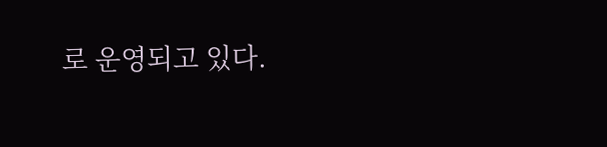로 운영되고 있다.